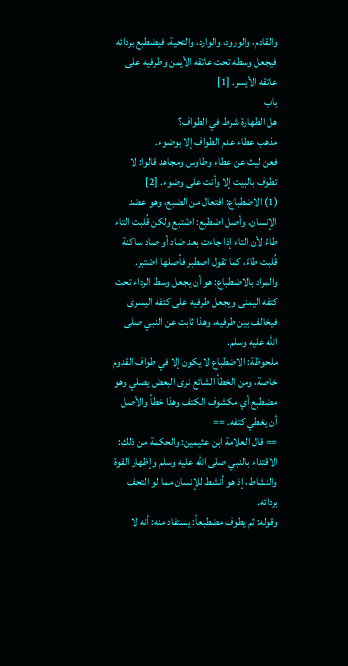والقادم، والورود، والوارد، والتحية، فيضطبع بردائه فيجعل وسطه تحت عاتقه الأيمن وطرفيه على عاتقه الأيسر. [1]
باب
هل الطهارة شرط في الطواف؟
مذهب عطاء عدم الطواف إلا بوضوء.
فعن ليث عن عطاء وطاوس ومجاهد قالوا: لا تطوف بالبيت إلا وأنت على وضوء. [2]
(1) الاضطباع: افتعال من الضبع، وهو عضد الإنسان، وأصل اضطبع: اضْتبع ولكن قُلبت التاء طاءً لأن التاء إذا جاءت بعد ضاد أو صاد ساكنة قُلبت طاءً، كما تقول اصطبر فأصلها اصْتبر. والمراد بالاضطباع: هو أن يجعل وسط الرداء تحت كتفه اليمنى ويجعل طرفيه على كتفه اليسرى فيخالف بين طرفيه، وهذا ثابت عن النبي صلى الله عليه وسلم.
ملحوظة: الاضطباع لا يكون إلا في طواف القدوم خاصة، ومن الخطأ الشائع نرى البعض يصلي وهو مضطبع أي مكشوف الكتف وهذا خطأ والأصل أن يغطي كتفه. ==
== قال العلامة ابن عثيمين: والحكمة من ذلك: الاقتداء بالنبي صلى الله عليه وسلم وإظهار القوة والنشاط، إذ هو أنشط للإنسان مما لو التحف بردائه.
وقوله: ثم يطوف مضطبعاً: يستفاد منه: أنه لا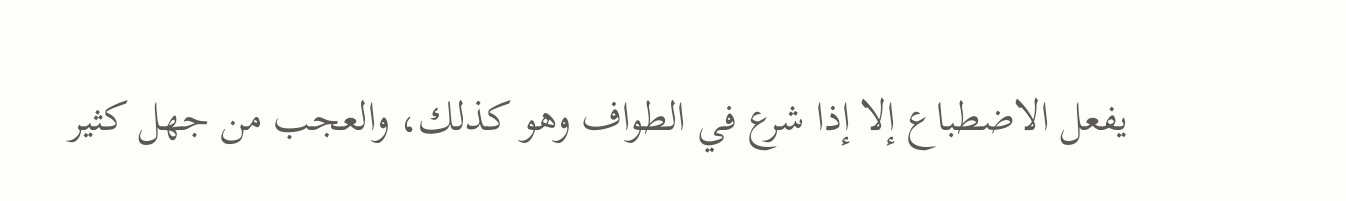يفعل الاضطباع إلا إذا شرع في الطواف وهو كذلك، والعجب من جهل كثير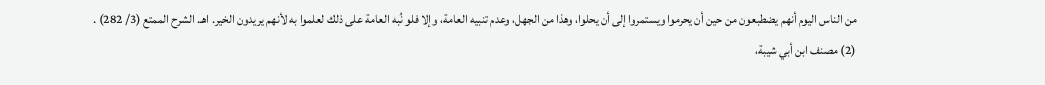من الناس اليوم أنهم يضطبعون من حين أن يحرموا ويستمروا إلى أن يحلوا، وهذا من الجهل، وعدم تنبيه العامة، وإلا فلو نُبه العامة على ذلك لعلموا به لأنهم يريدون الخير. اهـ. الشرح الممتع (3/ 282) .
(2) مصنف ابن أبي شيبة،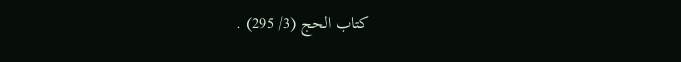كتاب الحج (3/ 295) .